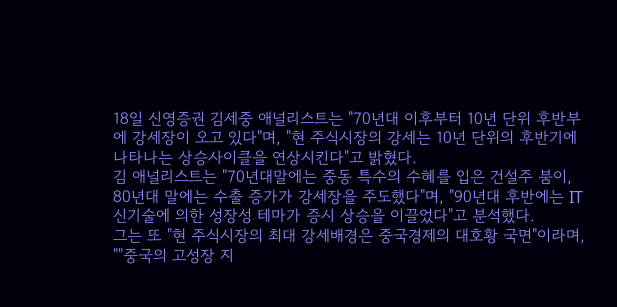18일 신영증권 김세중 애널리스트는 "70년대 이후부터 10년 단위 후반부에 강세장이 오고 있다"며, "현 주식시장의 강세는 10년 단위의 후반기에 나타나는 상승사이클을 연상시킨다"고 밝혔다.
김 애널리스트는 "70년대말에는 중동 특수의 수혜를 입은 건설주 붐이, 80년대 말에는 수출 증가가 강세장을 주도했다"며, "90년대 후반에는 IT 신기술에 의한 성장성 테마가 증시 상승을 이끌었다"고 분석했다.
그는 또 "현 주식시장의 최대 강세배경은 중국경제의 대호황 국면"이라며, ""중국의 고성장 지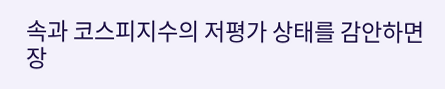속과 코스피지수의 저평가 상태를 감안하면 장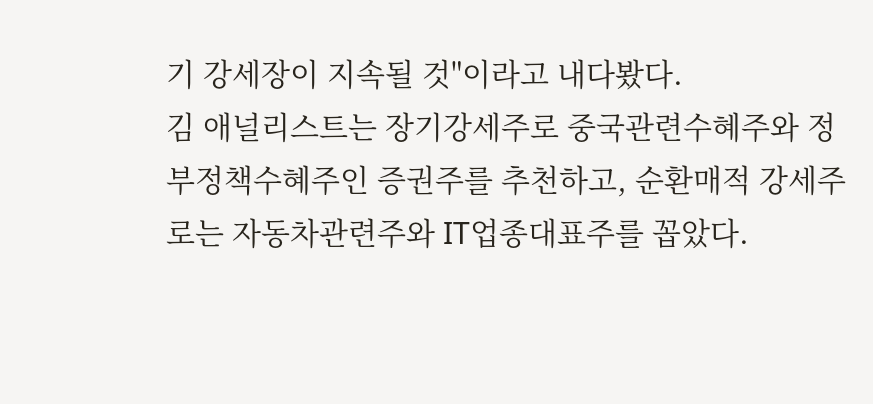기 강세장이 지속될 것"이라고 내다봤다.
김 애널리스트는 장기강세주로 중국관련수혜주와 정부정책수혜주인 증권주를 추천하고, 순환매적 강세주로는 자동차관련주와 IT업종대표주를 꼽았다.